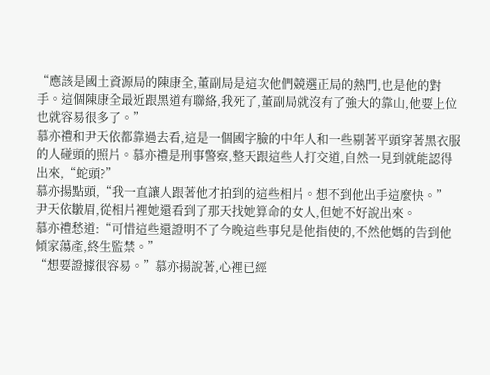“應該是國土資源局的陳康全,董副局是這次他們競選正局的熱門,也是他的對手。這個陳康全最近跟黑道有聯絡,我死了,董副局就沒有了強大的靠山,他要上位也就容易很多了。”
慕亦禮和尹天依都靠過去看,這是一個國字臉的中年人和一些剔著平頭穿著黑衣服的人碰頭的照片。慕亦禮是刑事警察,整天跟這些人打交道,自然一見到就能認得出來,“蛇頭?”
慕亦揚點頭,“我一直讓人跟著他才拍到的這些相片。想不到他出手這麼快。”
尹天依皺眉,從相片裡她還看到了那天找她算命的女人,但她不好說出來。
慕亦禮愁道:“可惜這些還證明不了今晚這些事兒是他指使的,不然他媽的告到他傾家蕩產,終生監禁。”
“想要證據很容易。”慕亦揚說著,心裡已經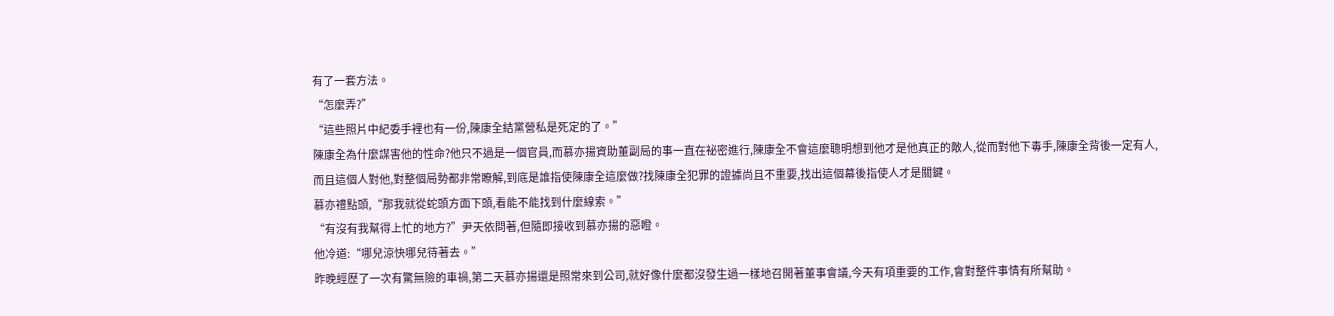有了一套方法。
“怎麼弄?”
“這些照片中紀委手裡也有一份,陳康全結黨營私是死定的了。”
陳康全為什麼謀害他的性命?他只不過是一個官員,而慕亦揚資助董副局的事一直在祕密進行,陳康全不會這麼聰明想到他才是他真正的敵人,從而對他下毒手,陳康全背後一定有人,而且這個人對他,對整個局勢都非常瞭解,到底是誰指使陳康全這麼做?找陳康全犯罪的證據尚且不重要,找出這個幕後指使人才是關鍵。
慕亦禮點頭,“那我就從蛇頭方面下頭,看能不能找到什麼線索。”
“有沒有我幫得上忙的地方?”尹天依問著,但隨即接收到慕亦揚的惡瞪。
他冷道:“哪兒涼快哪兒待著去。”
昨晚經歷了一次有驚無險的車禍,第二天慕亦揚還是照常來到公司,就好像什麼都沒發生過一樣地召開著董事會議,今天有項重要的工作,會對整件事情有所幫助。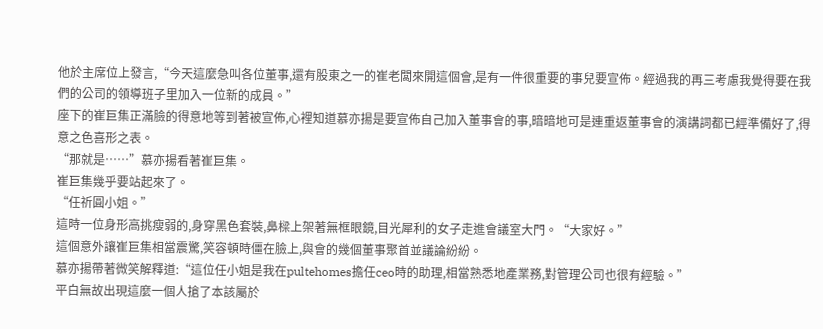他於主席位上發言,“今天這麼急叫各位董事,還有股東之一的崔老闆來開這個會,是有一件很重要的事兒要宣佈。經過我的再三考慮我覺得要在我們的公司的領導班子里加入一位新的成員。”
座下的崔巨集正滿臉的得意地等到著被宣佈,心裡知道慕亦揚是要宣佈自己加入董事會的事,暗暗地可是連重返董事會的演講詞都已經準備好了,得意之色喜形之表。
“那就是……”慕亦揚看著崔巨集。
崔巨集幾乎要站起來了。
“任祈圓小姐。”
這時一位身形高挑瘦弱的,身穿黑色套裝,鼻樑上架著無框眼鏡,目光犀利的女子走進會議室大門。“大家好。”
這個意外讓崔巨集相當震驚,笑容頓時僵在臉上,與會的幾個董事聚首並議論紛紛。
慕亦揚帶著微笑解釋道:“這位任小姐是我在pultehomes擔任ceo時的助理,相當熟悉地產業務,對管理公司也很有經驗。”
平白無故出現這麼一個人搶了本該屬於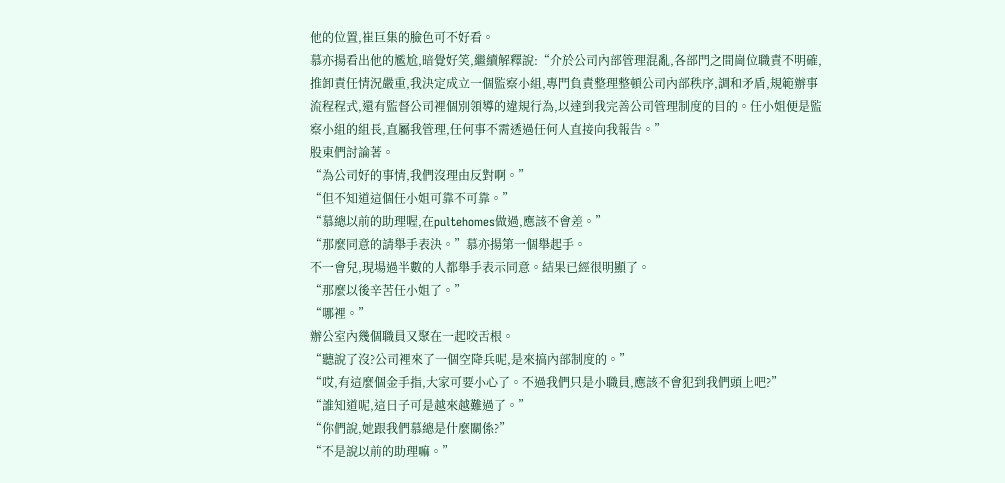他的位置,崔巨集的臉色可不好看。
慕亦揚看出他的尷尬,暗覺好笑,繼續解釋說:“介於公司內部管理混亂,各部門之間崗位職責不明確,推卸責任情況嚴重,我決定成立一個監察小組,專門負責整理整頓公司內部秩序,調和矛盾,規範辦事流程程式,還有監督公司裡個別領導的違規行為,以達到我完善公司管理制度的目的。任小姐便是監察小組的組長,直屬我管理,任何事不需透過任何人直接向我報告。”
股東們討論著。
“為公司好的事情,我們沒理由反對啊。”
“但不知道這個任小姐可靠不可靠。”
“慕總以前的助理喔,在pultehomes做過,應該不會差。”
“那麼同意的請舉手表決。”慕亦揚第一個舉起手。
不一會兒,現場過半數的人都舉手表示同意。結果已經很明顯了。
“那麼以後辛苦任小姐了。”
“哪裡。”
辦公室內幾個職員又聚在一起咬舌根。
“聽說了沒?公司裡來了一個空降兵呢,是來搞內部制度的。”
“哎,有這麼個金手指,大家可要小心了。不過我們只是小職員,應該不會犯到我們頭上吧?”
“誰知道呢,這日子可是越來越難過了。”
“你們說,她跟我們慕總是什麼關係?”
“不是說以前的助理嘛。”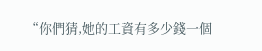“你們猜,她的工資有多少錢一個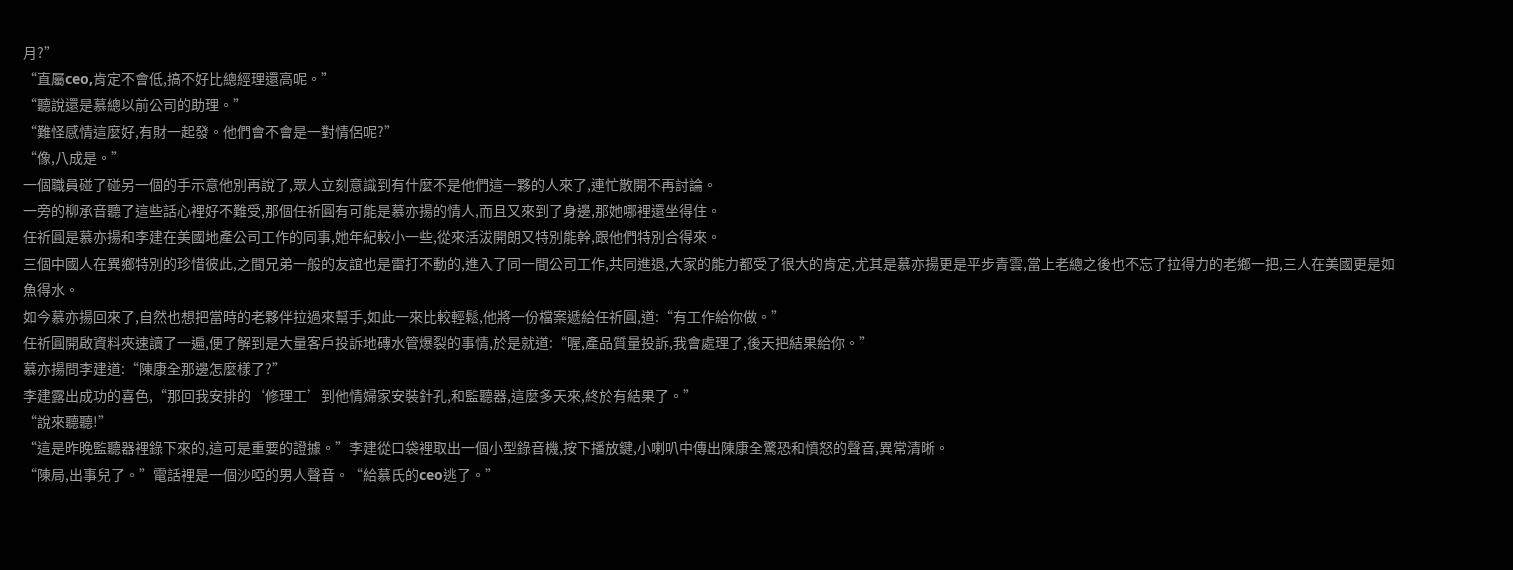月?”
“直屬ceo,肯定不會低,搞不好比總經理還高呢。”
“聽說還是慕總以前公司的助理。”
“難怪感情這麼好,有財一起發。他們會不會是一對情侶呢?”
“像,八成是。”
一個職員碰了碰另一個的手示意他別再說了,眾人立刻意識到有什麼不是他們這一夥的人來了,連忙散開不再討論。
一旁的柳承音聽了這些話心裡好不難受,那個任祈圓有可能是慕亦揚的情人,而且又來到了身邊,那她哪裡還坐得住。
任祈圓是慕亦揚和李建在美國地產公司工作的同事,她年紀較小一些,從來活沷開朗又特別能幹,跟他們特別合得來。
三個中國人在異鄉特別的珍惜彼此,之間兄弟一般的友誼也是雷打不動的,進入了同一間公司工作,共同進退,大家的能力都受了很大的肯定,尤其是慕亦揚更是平步青雲,當上老總之後也不忘了拉得力的老鄉一把,三人在美國更是如魚得水。
如今慕亦揚回來了,自然也想把當時的老夥伴拉過來幫手,如此一來比較輕鬆,他將一份檔案遞給任祈圓,道:“有工作給你做。”
任祈圓開啟資料夾速讀了一遍,便了解到是大量客戶投訴地磚水管爆裂的事情,於是就道:“喔,產品質量投訴,我會處理了,後天把結果給你。”
慕亦揚問李建道:“陳康全那邊怎麼樣了?”
李建露出成功的喜色,“那回我安排的‘修理工’到他情婦家安裝針孔,和監聽器,這麼多天來,終於有結果了。”
“說來聽聽!”
“這是昨晚監聽器裡錄下來的,這可是重要的證據。”李建從口袋裡取出一個小型錄音機,按下播放鍵,小喇叭中傳出陳康全驚恐和憤怒的聲音,異常清晰。
“陳局,出事兒了。”電話裡是一個沙啞的男人聲音。“給慕氏的ceo逃了。”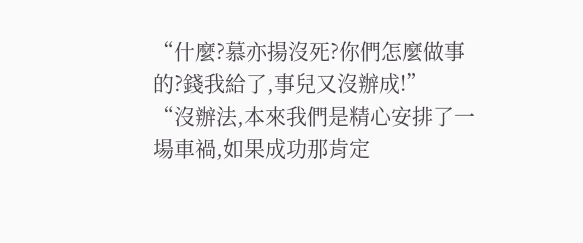“什麼?慕亦揚沒死?你們怎麼做事的?錢我給了,事兒又沒辦成!”
“沒辦法,本來我們是精心安排了一場車禍,如果成功那肯定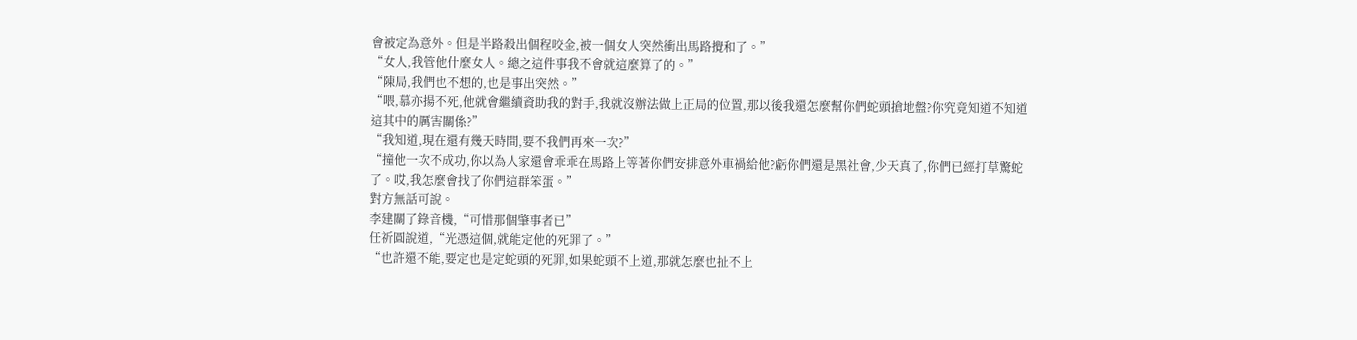會被定為意外。但是半路殺出個程咬金,被一個女人突然衝出馬路攪和了。”
“女人,我管他什麼女人。總之這件事我不會就這麼算了的。”
“陳局,我們也不想的,也是事出突然。”
“喂,慕亦揚不死,他就會繼續資助我的對手,我就沒辦法做上正局的位置,那以後我還怎麼幫你們蛇頭搶地盤?你究竟知道不知道這其中的厲害關係?”
“我知道,現在還有幾天時間,要不我們再來一次?”
“撞他一次不成功,你以為人家還會乖乖在馬路上等著你們安排意外車禍給他?虧你們還是黑社會,少天真了,你們已經打草驚蛇了。哎,我怎麼會找了你們這群笨蛋。”
對方無話可說。
李建關了錄音機,“可惜那個肇事者已”
任祈圓說道,“光憑這個,就能定他的死罪了。”
“也許還不能,要定也是定蛇頭的死罪,如果蛇頭不上道,那就怎麼也扯不上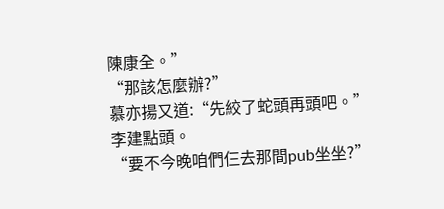陳康全。”
“那該怎麼辦?”
慕亦揚又道:“先絞了蛇頭再頭吧。”
李建點頭。
“要不今晚咱們仨去那間pub坐坐?”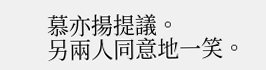慕亦揚提議。
另兩人同意地一笑。